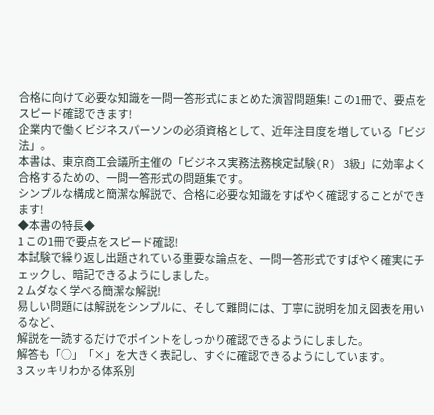合格に向けて必要な知識を一問一答形式にまとめた演習問題集! この1冊で、要点をスピード確認できます!
企業内で働くビジネスパーソンの必須資格として、近年注目度を増している「ビジ法」。
本書は、東京商工会議所主催の「ビジネス実務法務検定試験(R) 3級」に効率よく合格するための、一問一答形式の問題集です。
シンプルな構成と簡潔な解説で、合格に必要な知識をすばやく確認することができます!
◆本書の特長◆
1 この1冊で要点をスピード確認!
本試験で繰り返し出題されている重要な論点を、一問一答形式ですばやく確実にチェックし、暗記できるようにしました。
2 ムダなく学べる簡潔な解説!
易しい問題には解説をシンプルに、そして難問には、丁寧に説明を加え図表を用いるなど、
解説を一読するだけでポイントをしっかり確認できるようにしました。
解答も「○」「×」を大きく表記し、すぐに確認できるようにしています。
3 スッキリわかる体系別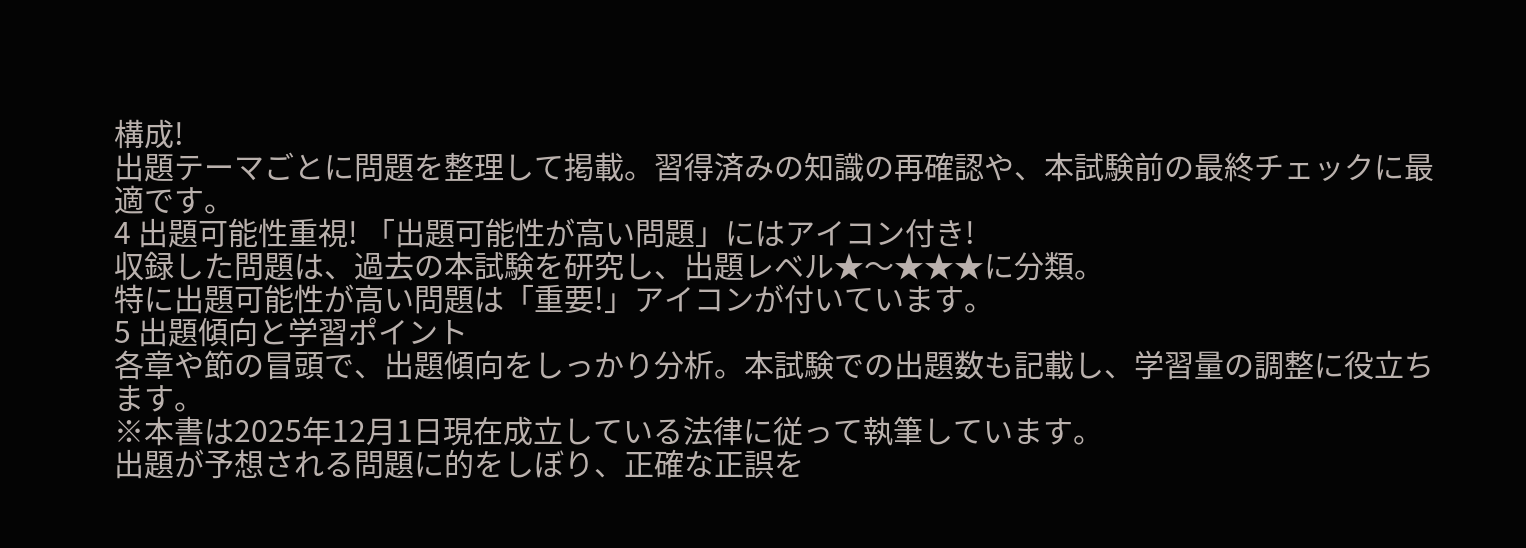構成!
出題テーマごとに問題を整理して掲載。習得済みの知識の再確認や、本試験前の最終チェックに最適です。
4 出題可能性重視! 「出題可能性が高い問題」にはアイコン付き!
収録した問題は、過去の本試験を研究し、出題レベル★〜★★★に分類。
特に出題可能性が高い問題は「重要!」アイコンが付いています。
5 出題傾向と学習ポイント
各章や節の冒頭で、出題傾向をしっかり分析。本試験での出題数も記載し、学習量の調整に役立ちます。
※本書は2025年12月1日現在成立している法律に従って執筆しています。
出題が予想される問題に的をしぼり、正確な正誤を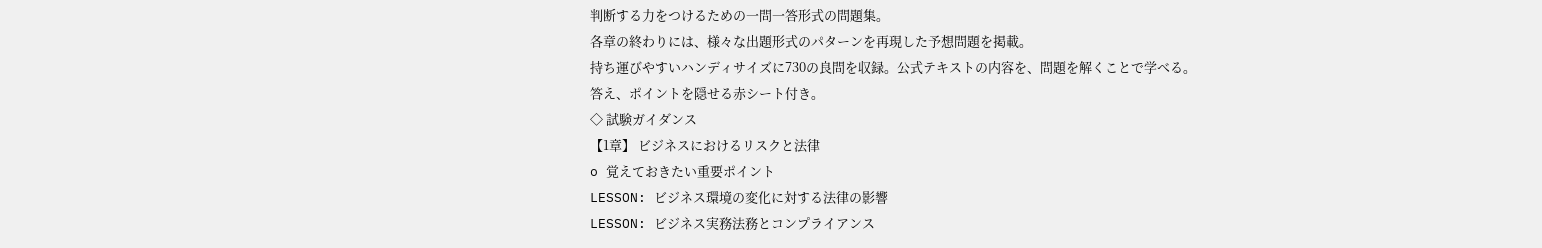判断する力をつけるための一問一答形式の問題集。
各章の終わりには、様々な出題形式のパターンを再現した予想問題を掲載。
持ち運びやすいハンディサイズに730の良問を収録。公式テキストの内容を、問題を解くことで学べる。
答え、ポイントを隠せる赤シート付き。
◇ 試験ガイダンス
【1章】 ビジネスにおけるリスクと法律
o 覚えておきたい重要ポイント
LESSON: ビジネス環境の変化に対する法律の影響
LESSON: ビジネス実務法務とコンプライアンス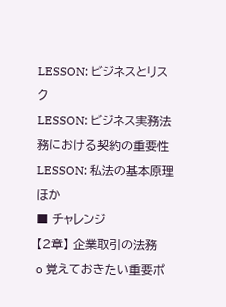LESSON: ビジネスとリスク
LESSON: ビジネス実務法務における契約の重要性
LESSON: 私法の基本原理 ほか
■ チャレンジ
【2章】 企業取引の法務
o 覚えておきたい重要ポ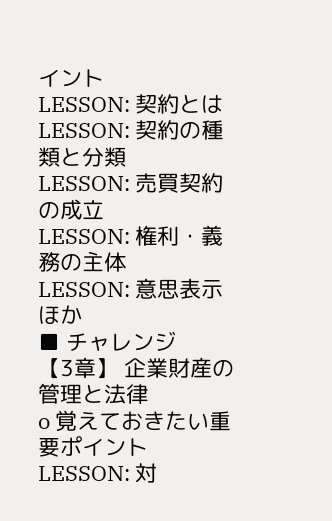イント
LESSON: 契約とは
LESSON: 契約の種類と分類
LESSON: 売買契約の成立
LESSON: 権利・義務の主体
LESSON: 意思表示 ほか
■ チャレンジ
【3章】 企業財産の管理と法律
o 覚えておきたい重要ポイント
LESSON: 対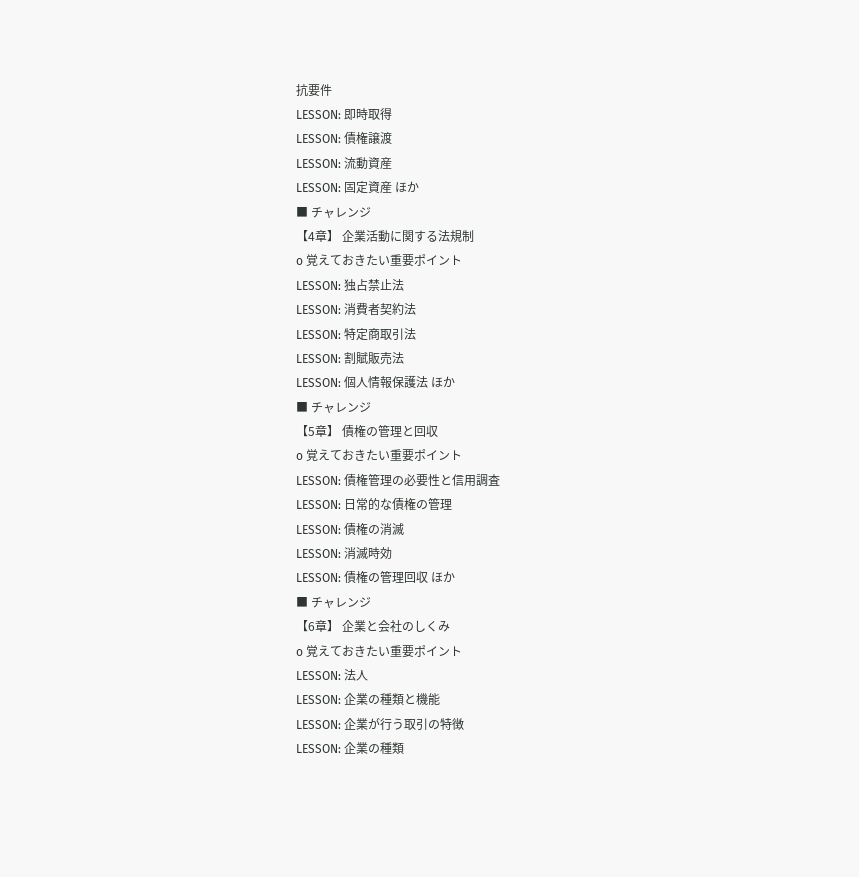抗要件
LESSON: 即時取得
LESSON: 債権譲渡
LESSON: 流動資産
LESSON: 固定資産 ほか
■ チャレンジ
【4章】 企業活動に関する法規制
o 覚えておきたい重要ポイント
LESSON: 独占禁止法
LESSON: 消費者契約法
LESSON: 特定商取引法
LESSON: 割賦販売法
LESSON: 個人情報保護法 ほか
■ チャレンジ
【5章】 債権の管理と回収
o 覚えておきたい重要ポイント
LESSON: 債権管理の必要性と信用調査
LESSON: 日常的な債権の管理
LESSON: 債権の消滅
LESSON: 消滅時効
LESSON: 債権の管理回収 ほか
■ チャレンジ
【6章】 企業と会社のしくみ
o 覚えておきたい重要ポイント
LESSON: 法人
LESSON: 企業の種類と機能
LESSON: 企業が行う取引の特徴
LESSON: 企業の種類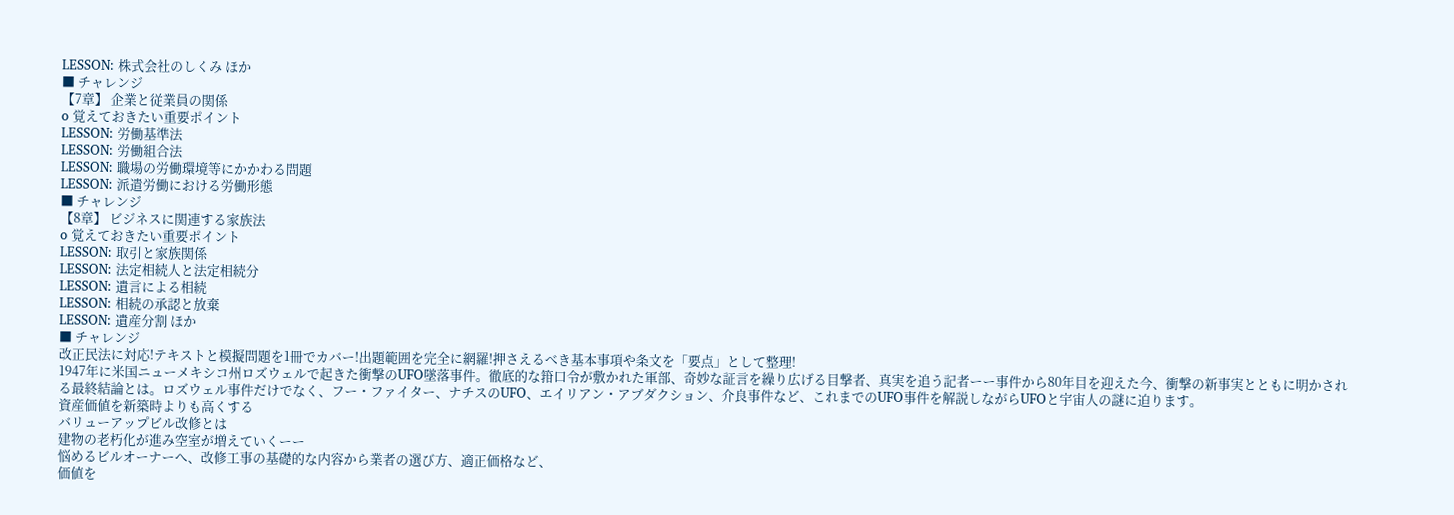LESSON: 株式会社のしくみ ほか
■ チャレンジ
【7章】 企業と従業員の関係
o 覚えておきたい重要ポイント
LESSON: 労働基準法
LESSON: 労働組合法
LESSON: 職場の労働環境等にかかわる問題
LESSON: 派遣労働における労働形態
■ チャレンジ
【8章】 ビジネスに関連する家族法
o 覚えておきたい重要ポイント
LESSON: 取引と家族関係
LESSON: 法定相続人と法定相続分
LESSON: 遺言による相続
LESSON: 相続の承認と放棄
LESSON: 遺産分割 ほか
■ チャレンジ
改正民法に対応!テキストと模擬問題を1冊でカバー!出題範囲を完全に網羅!押さえるべき基本事項や条文を「要点」として整理!
1947年に米国ニューメキシコ州ロズウェルで起きた衝撃のUFO墜落事件。徹底的な箝口令が敷かれた軍部、奇妙な証言を繰り広げる目撃者、真実を追う記者ーー事件から80年目を迎えた今、衝撃の新事実とともに明かされる最終結論とは。ロズウェル事件だけでなく、フー・ファイター、ナチスのUFO、エイリアン・アブダクション、介良事件など、これまでのUFO事件を解説しながらUFOと宇宙人の謎に迫ります。
資産価値を新築時よりも高くする
バリューアップビル改修とは
建物の老朽化が進み空室が増えていくーー
悩めるビルオーナーへ、改修工事の基礎的な内容から業者の選び方、適正価格など、
価値を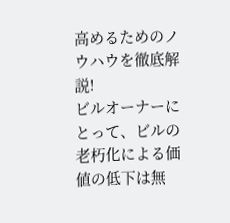高めるためのノウハウを徹底解説!
ビルオーナーにとって、ビルの老朽化による価値の低下は無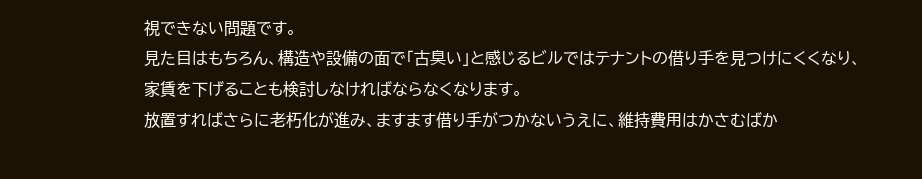視できない問題です。
見た目はもちろん、構造や設備の面で「古臭い」と感じるビルではテナントの借り手を見つけにくくなり、
家賃を下げることも検討しなければならなくなります。
放置すればさらに老朽化が進み、ますます借り手がつかないうえに、維持費用はかさむばか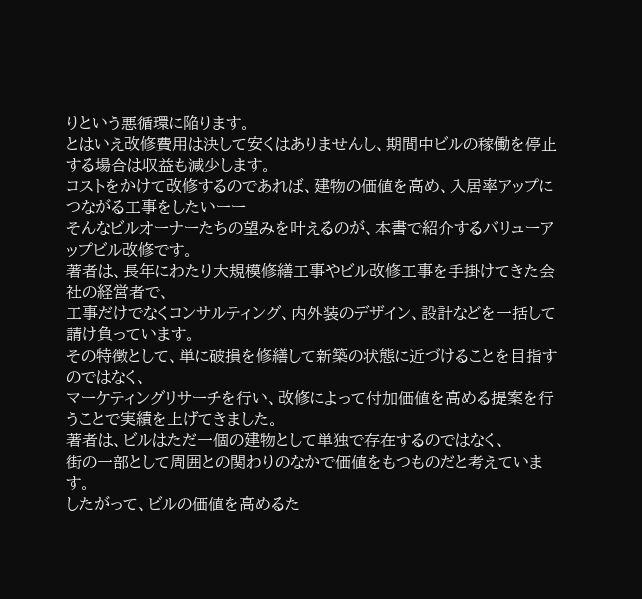りという悪循環に陥ります。
とはいえ改修費用は決して安くはありませんし、期間中ビルの稼働を停止する場合は収益も減少します。
コストをかけて改修するのであれば、建物の価値を高め、入居率アップにつながる工事をしたいーー
そんなビルオーナーたちの望みを叶えるのが、本書で紹介するバリューアップビル改修です。
著者は、長年にわたり大規模修繕工事やビル改修工事を手掛けてきた会社の経営者で、
工事だけでなくコンサルティング、内外装のデザイン、設計などを一括して請け負っています。
その特徴として、単に破損を修繕して新築の状態に近づけることを目指すのではなく、
マーケティングリサーチを行い、改修によって付加価値を高める提案を行うことで実績を上げてきました。
著者は、ビルはただ一個の建物として単独で存在するのではなく、
街の一部として周囲との関わりのなかで価値をもつものだと考えています。
したがって、ビルの価値を高めるた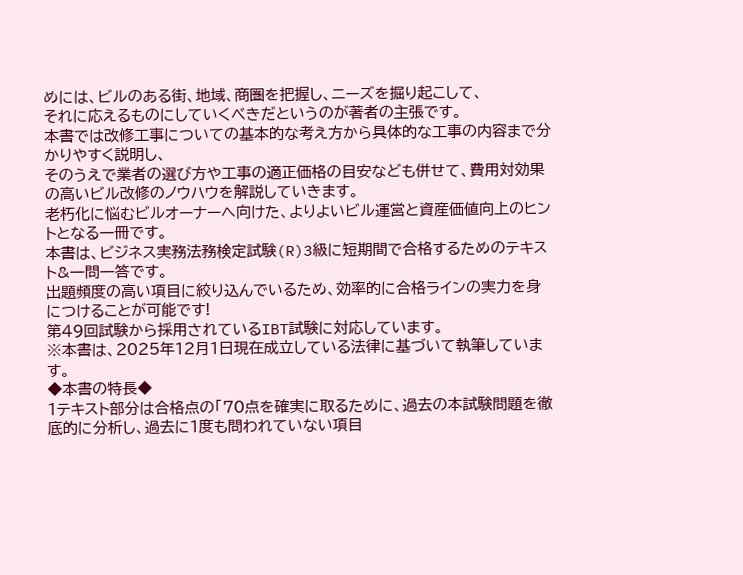めには、ビルのある街、地域、商圏を把握し、ニーズを掘り起こして、
それに応えるものにしていくべきだというのが著者の主張です。
本書では改修工事についての基本的な考え方から具体的な工事の内容まで分かりやすく説明し、
そのうえで業者の選び方や工事の適正価格の目安なども併せて、費用対効果の高いビル改修のノウハウを解説していきます。
老朽化に悩むビルオーナーへ向けた、よりよいビル運営と資産価値向上のヒントとなる一冊です。
本書は、ビジネス実務法務検定試験(R)3級に短期間で合格するためのテキスト&一問一答です。
出題頻度の高い項目に絞り込んでいるため、効率的に合格ラインの実力を身につけることが可能です!
第49回試験から採用されているIBT試験に対応しています。
※本書は、2025年12月1日現在成立している法律に基づいて執筆しています。
◆本書の特長◆
1テキスト部分は合格点の「70点を確実に取るために、過去の本試験問題を徹底的に分析し、過去に1度も問われていない項目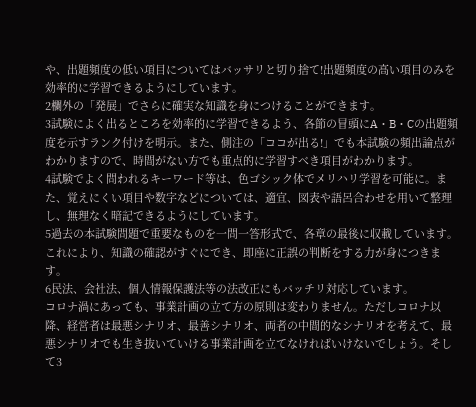や、出題頻度の低い項目についてはバッサリと切り捨て!出題頻度の高い項目のみを効率的に学習できるようにしています。
2欄外の「発展」でさらに確実な知識を身につけることができます。
3試験によく出るところを効率的に学習できるよう、各節の冒頭にA・B・Cの出題頻度を示すランク付けを明示。また、側注の「ココが出る!」でも本試験の頻出論点がわかりますので、時間がない方でも重点的に学習すべき項目がわかります。
4試験でよく問われるキーワード等は、色ゴシック体でメリハリ学習を可能に。また、覚えにくい項目や数字などについては、適宜、図表や語呂合わせを用いて整理し、無理なく暗記できるようにしています。
5過去の本試験問題で重要なものを一問一答形式で、各章の最後に収載しています。これにより、知識の確認がすぐにでき、即座に正誤の判断をする力が身につきます。
6民法、会社法、個人情報保護法等の法改正にもバッチリ対応しています。
コロナ渦にあっても、事業計画の立て方の原則は変わりません。ただしコロナ以降、経営者は最悪シナリオ、最善シナリオ、両者の中間的なシナリオを考えて、最悪シナリオでも生き抜いていける事業計画を立てなければいけないでしょう。そして3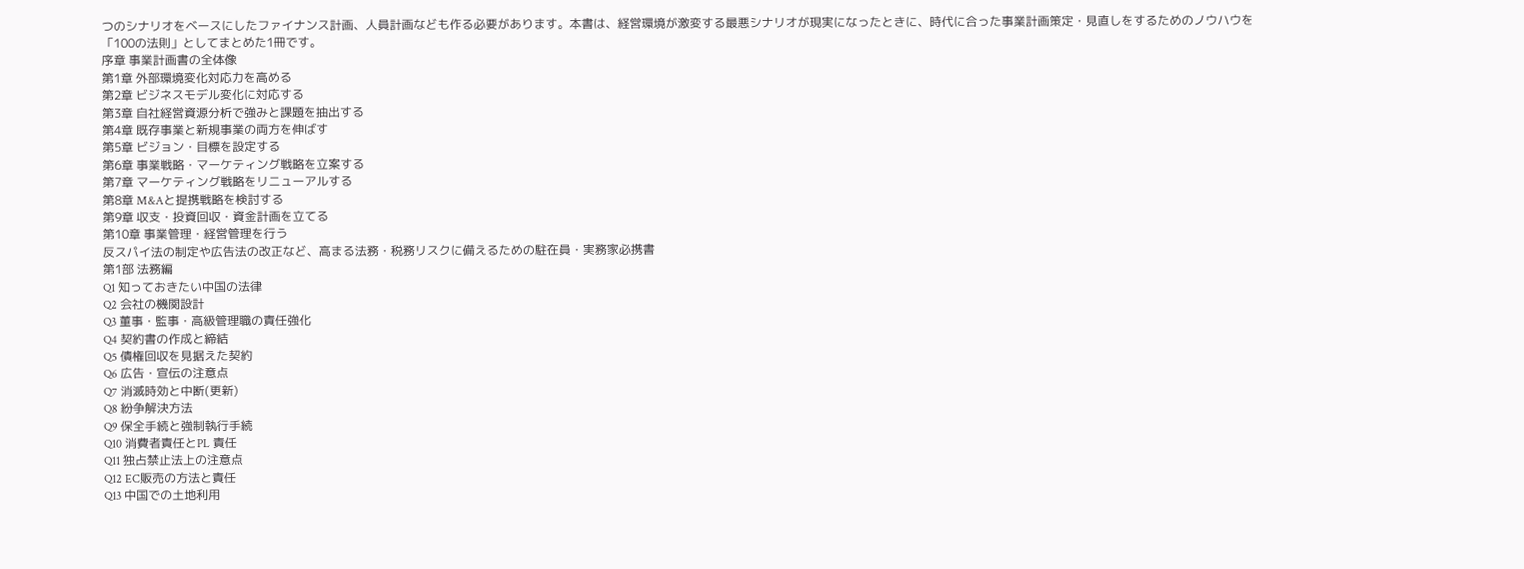つのシナリオをベースにしたファイナンス計画、人員計画なども作る必要があります。本書は、経営環境が激変する最悪シナリオが現実になったときに、時代に合った事業計画策定・見直しをするためのノウハウを「100の法則」としてまとめた1冊です。
序章 事業計画書の全体像
第1章 外部環境変化対応力を高める
第2章 ビジネスモデル変化に対応する
第3章 自社経営資源分析で強みと課題を抽出する
第4章 既存事業と新規事業の両方を伸ばす
第5章 ビジョン・目標を設定する
第6章 事業戦略・マーケティング戦略を立案する
第7章 マーケティング戦略をリニューアルする
第8章 M&Aと提携戦略を検討する
第9章 収支・投資回収・資金計画を立てる
第10章 事業管理・経営管理を行う
反スパイ法の制定や広告法の改正など、高まる法務・税務リスクに備えるための駐在員・実務家必携書
第1部 法務編
Q1 知っておきたい中国の法律
Q2 会社の機関設計
Q3 董事・監事・高級管理職の責任強化
Q4 契約書の作成と締結
Q5 債権回収を見据えた契約
Q6 広告・宣伝の注意点
Q7 消滅時効と中断(更新)
Q8 紛争解決方法
Q9 保全手続と強制執行手続
Q10 消費者責任とPL 責任
Q11 独占禁止法上の注意点
Q12 EC販売の方法と責任
Q13 中国での土地利用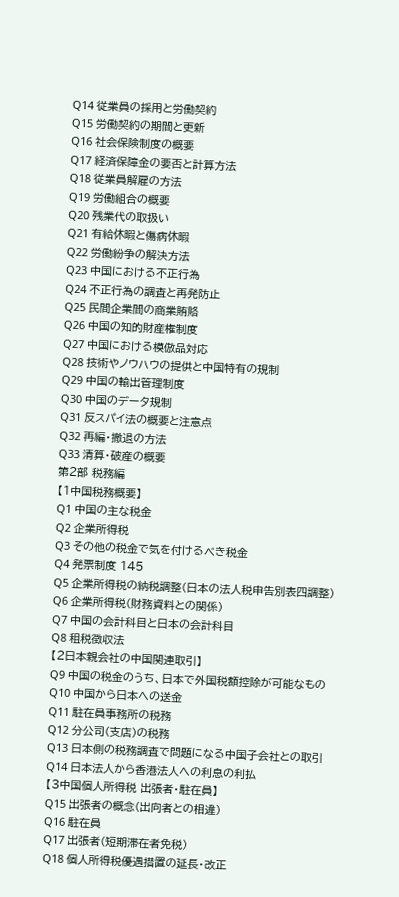Q14 従業員の採用と労働契約
Q15 労働契約の期間と更新
Q16 社会保険制度の概要
Q17 経済保障金の要否と計算方法
Q18 従業員解雇の方法
Q19 労働組合の概要
Q20 残業代の取扱い
Q21 有給休暇と傷病休暇
Q22 労働紛争の解決方法
Q23 中国における不正行為
Q24 不正行為の調査と再発防止
Q25 民間企業間の商業賄賂
Q26 中国の知的財産権制度
Q27 中国における模倣品対応
Q28 技術やノウハウの提供と中国特有の規制
Q29 中国の輸出管理制度
Q30 中国のデータ規制
Q31 反スパイ法の概要と注意点
Q32 再編・撤退の方法
Q33 清算・破産の概要
第2部 税務編
【1中国税務概要】
Q1 中国の主な税金
Q2 企業所得税
Q3 その他の税金で気を付けるべき税金
Q4 発票制度 145
Q5 企業所得税の納税調整(日本の法人税申告別表四調整)
Q6 企業所得税(財務資料との関係)
Q7 中国の会計科目と日本の会計科目
Q8 租税徴収法
【2日本親会社の中国関連取引】
Q9 中国の税金のうち、日本で外国税額控除が可能なもの
Q10 中国から日本への送金
Q11 駐在員事務所の税務
Q12 分公司(支店)の税務
Q13 日本側の税務調査で問題になる中国子会社との取引
Q14 日本法人から香港法人への利息の利払
【3中国個人所得税 出張者・駐在員】
Q15 出張者の概念(出向者との相違)
Q16 駐在員
Q17 出張者(短期滞在者免税)
Q18 個人所得税優遇措置の延長・改正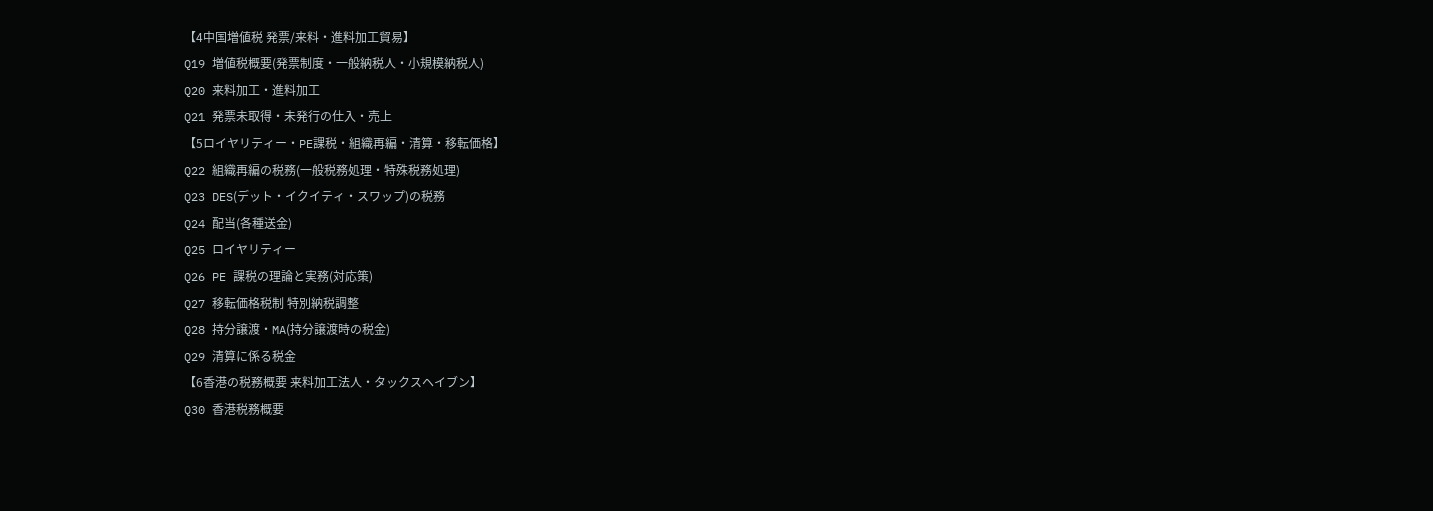【4中国増値税 発票/来料・進料加工貿易】
Q19 増値税概要(発票制度・一般納税人・小規模納税人)
Q20 来料加工・進料加工
Q21 発票未取得・未発行の仕入・売上
【5ロイヤリティー・PE課税・組織再編・清算・移転価格】
Q22 組織再編の税務(一般税務処理・特殊税務処理)
Q23 DES(デット・イクイティ・スワップ)の税務
Q24 配当(各種送金)
Q25 ロイヤリティー
Q26 PE 課税の理論と実務(対応策)
Q27 移転価格税制 特別納税調整
Q28 持分譲渡・MA(持分譲渡時の税金)
Q29 清算に係る税金
【6香港の税務概要 来料加工法人・タックスヘイブン】
Q30 香港税務概要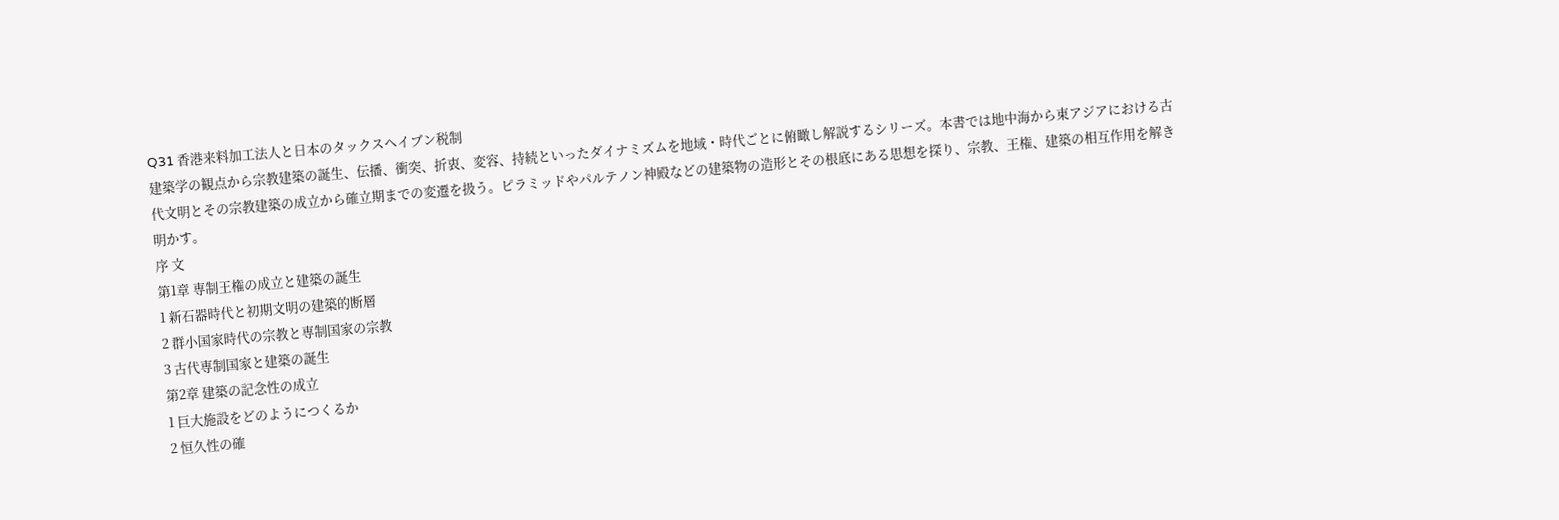Q31 香港来料加工法人と日本のタックスヘイブン税制
建築学の観点から宗教建築の誕生、伝播、衝突、折衷、変容、持続といったダイナミズムを地域・時代ごとに俯瞰し解説するシリーズ。本書では地中海から東アジアにおける古代文明とその宗教建築の成立から確立期までの変遷を扱う。ピラミッドやパルテノン神殿などの建築物の造形とその根底にある思想を探り、宗教、王権、建築の相互作用を解き明かす。
序 文
第1章 専制王権の成立と建築の誕生
1 新石器時代と初期文明の建築的断層
2 群小国家時代の宗教と専制国家の宗教
3 古代専制国家と建築の誕生
第2章 建築の記念性の成立
1 巨大施設をどのようにつくるか
2 恒久性の確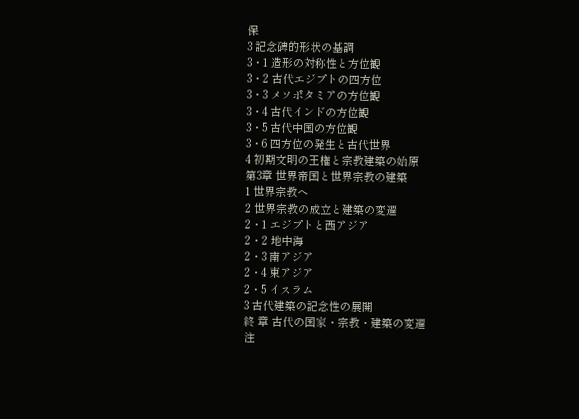保
3 記念碑的形状の基調
3・1 造形の対称性と方位観
3・2 古代エジプトの四方位
3・3 メソポタミアの方位観
3・4 古代インドの方位観
3・5 古代中国の方位観
3・6 四方位の発生と古代世界
4 初期文明の王権と宗教建築の始原
第3章 世界帝国と世界宗教の建築
1 世界宗教へ
2 世界宗教の成立と建築の変遷
2・1 エジプトと西アジア
2・2 地中海
2・3 南アジア
2・4 東アジア
2・5 イスラム
3 古代建築の記念性の展開
終 章 古代の国家・宗教・建築の変遷
注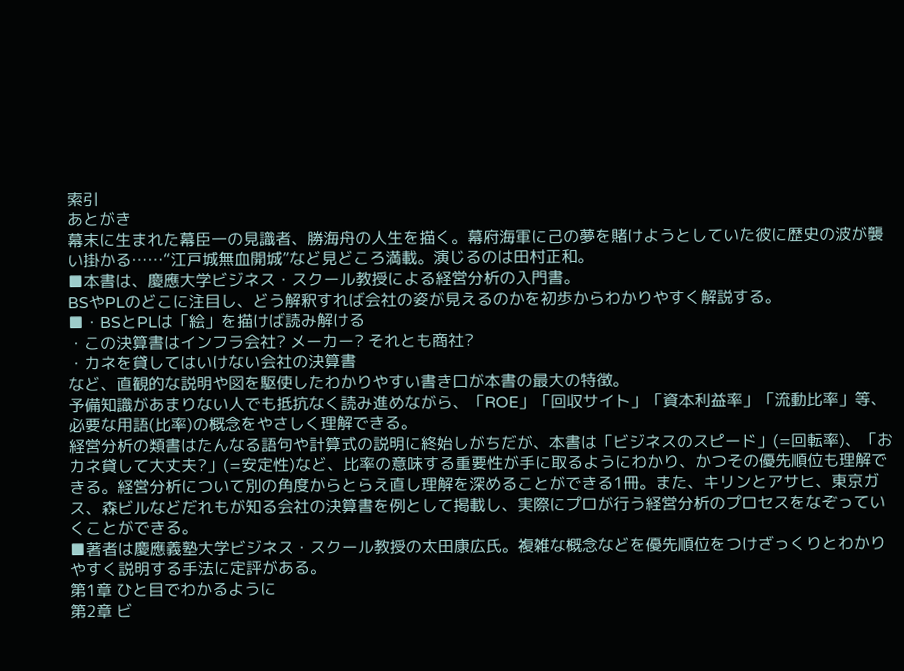索引
あとがき
幕末に生まれた幕臣一の見識者、勝海舟の人生を描く。幕府海軍に己の夢を賭けようとしていた彼に歴史の波が襲い掛かる……“江戸城無血開城”など見どころ満載。演じるのは田村正和。
■本書は、慶應大学ビジネス・スクール教授による経営分析の入門書。
BSやPLのどこに注目し、どう解釈すれば会社の姿が見えるのかを初歩からわかりやすく解説する。
■・BSとPLは「絵」を描けば読み解ける
・この決算書はインフラ会社? メーカー? それとも商社?
・カネを貸してはいけない会社の決算書
など、直観的な説明や図を駆使したわかりやすい書き口が本書の最大の特徴。
予備知識があまりない人でも抵抗なく読み進めながら、「ROE」「回収サイト」「資本利益率」「流動比率」等、必要な用語(比率)の概念をやさしく理解できる。
経営分析の類書はたんなる語句や計算式の説明に終始しがちだが、本書は「ビジネスのスピード」(=回転率)、「おカネ貸して大丈夫?」(=安定性)など、比率の意味する重要性が手に取るようにわかり、かつその優先順位も理解できる。経営分析について別の角度からとらえ直し理解を深めることができる1冊。また、キリンとアサヒ、東京ガス、森ビルなどだれもが知る会社の決算書を例として掲載し、実際にプロが行う経営分析のプロセスをなぞっていくことができる。
■著者は慶應義塾大学ビジネス・スクール教授の太田康広氏。複雑な概念などを優先順位をつけざっくりとわかりやすく説明する手法に定評がある。
第1章 ひと目でわかるように
第2章 ビ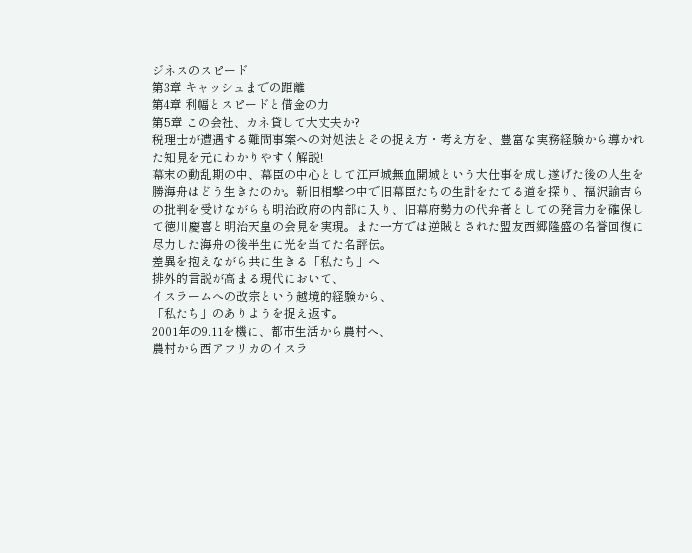ジネスのスピード
第3章 キャッシュまでの距離
第4章 利幅とスピードと借金の力
第5章 この会社、カネ貸して大丈夫か?
税理士が遭遇する難問事案への対処法とその捉え方・考え方を、豊富な実務経験から導かれた知見を元にわかりやすく解説!
幕末の動乱期の中、幕臣の中心として江戸城無血開城という大仕事を成し遂げた後の人生を勝海舟はどう生きたのか。新旧相撃つ中で旧幕臣たちの生計をたてる道を探り、福沢諭吉らの批判を受けながらも明治政府の内部に入り、旧幕府勢力の代弁者としての発言力を確保して徳川慶喜と明治天皇の会見を実現。また一方では逆賊とされた盟友西郷隆盛の名誉回復に尽力した海舟の後半生に光を当てた名評伝。
差異を抱えながら共に生きる「私たち」へ
排外的言説が高まる現代において、
イスラームへの改宗という越境的経験から、
「私たち」のありようを捉え返す。
2001年の9.11を機に、都市生活から農村へ、
農村から西アフリカのイスラ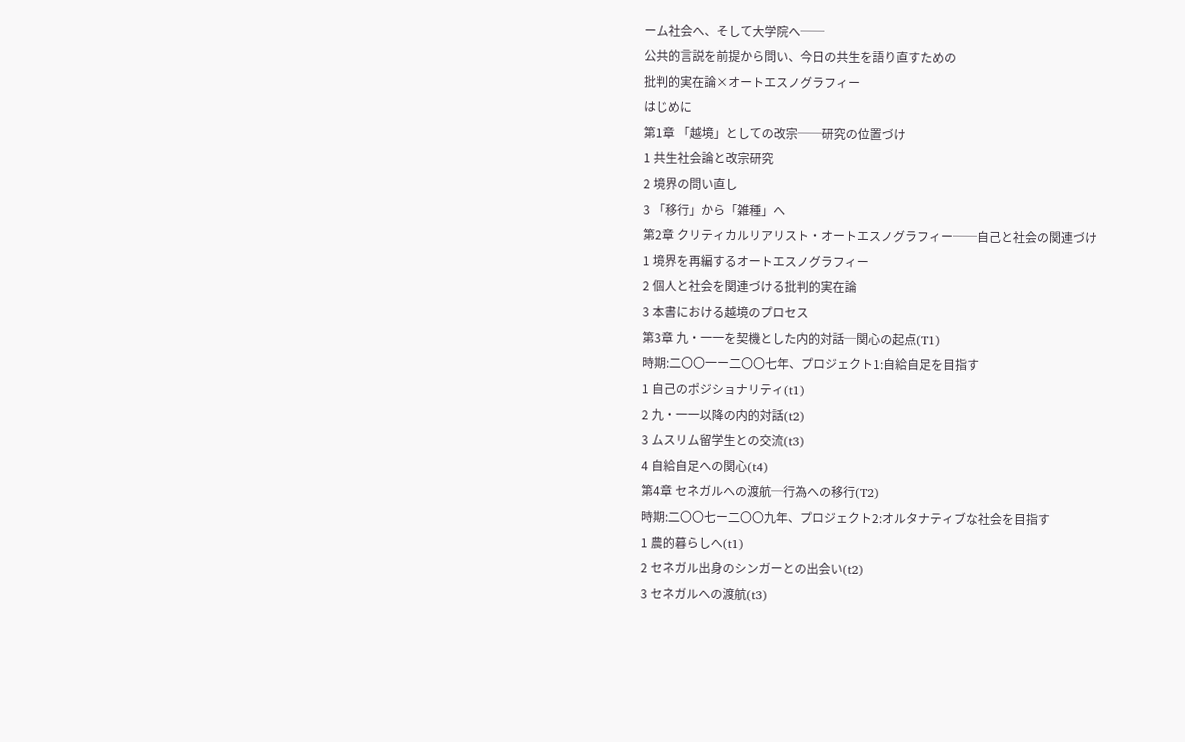ーム社会へ、そして大学院へ──
公共的言説を前提から問い、今日の共生を語り直すための
批判的実在論×オートエスノグラフィー
はじめに
第1章 「越境」としての改宗──研究の位置づけ
1 共生社会論と改宗研究
2 境界の問い直し
3 「移行」から「雑種」へ
第2章 クリティカルリアリスト・オートエスノグラフィー──自己と社会の関連づけ
1 境界を再編するオートエスノグラフィー
2 個人と社会を関連づける批判的実在論
3 本書における越境のプロセス
第3章 九・一一を契機とした内的対話─関心の起点(T1)
時期:二〇〇一ー二〇〇七年、プロジェクト1:自給自足を目指す
1 自己のポジショナリティ(t1)
2 九・一一以降の内的対話(t2)
3 ムスリム留学生との交流(t3)
4 自給自足への関心(t4)
第4章 セネガルへの渡航─行為への移行(T2)
時期:二〇〇七ー二〇〇九年、プロジェクト2:オルタナティブな社会を目指す
1 農的暮らしへ(t1)
2 セネガル出身のシンガーとの出会い(t2)
3 セネガルへの渡航(t3)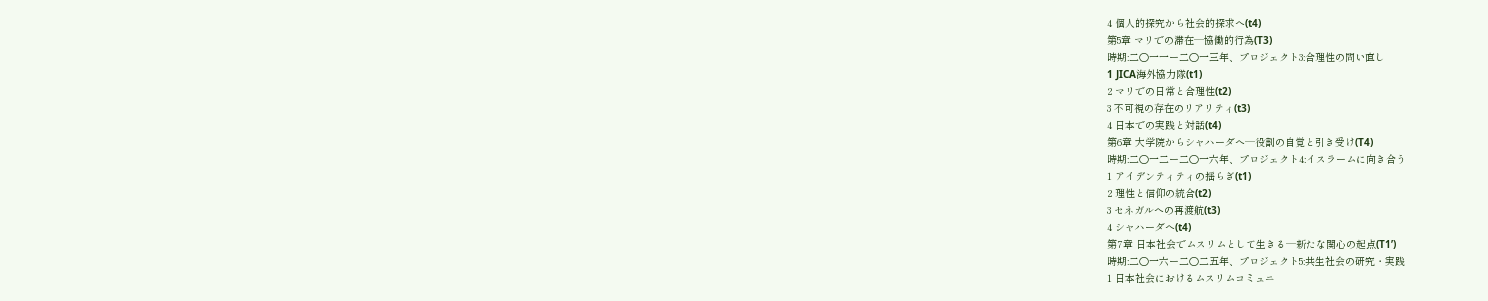4 個人的探究から社会的探求へ(t4)
第5章 マリでの滞在─協働的行為(T3)
時期:二〇一一ー二〇一三年、プロジェクト3:合理性の問い直し
1 JICA海外協力隊(t1)
2 マリでの日常と合理性(t2)
3 不可視の存在のリアリティ(t3)
4 日本での実践と対話(t4)
第6章 大学院からシャハーダへ─役割の自覚と引き受け(T4)
時期:二〇一二ー二〇一六年、プロジェクト4:イスラームに向き合う
1 アイデンティティの揺らぎ(t1)
2 理性と信仰の統合(t2)
3 セネガルへの再渡航(t3)
4 シャハーダへ(t4)
第7章 日本社会でムスリムとして生きる─新たな関心の起点(T1ʼ)
時期:二〇一六ー二〇二五年、プロジェクト5:共生社会の研究・実践
1 日本社会におけるムスリムコミュニ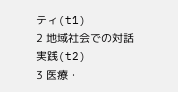ティ(t1)
2 地域社会での対話実践(t2)
3 医療・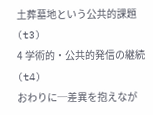土葬墓地という公共的課題(t3)
4 学術的・公共的発信の継続(t4)
おわりに─差異を抱えなが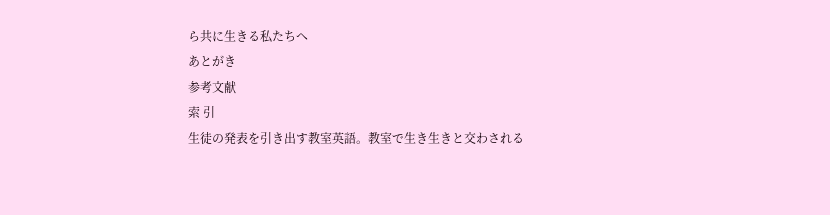ら共に生きる私たちへ
あとがき
参考文献
索 引
生徒の発表を引き出す教室英語。教室で生き生きと交わされる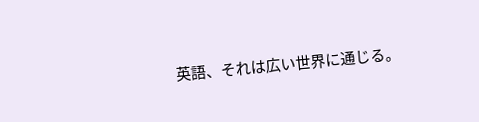英語、それは広い世界に通じる。